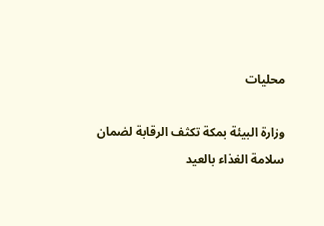محليات

وزارة البيئة بمكة تكثف الرقابة لضمان سلامة الغذاء بالعيد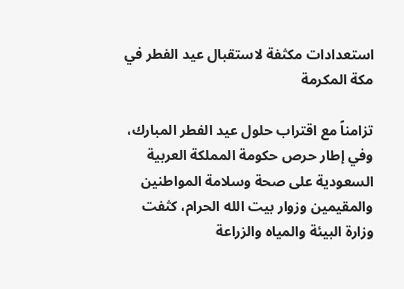استعدادات مكثفة لاستقبال عيد الفطر في مكة المكرمة

تزامناً مع اقتراب حلول عيد الفطر المبارك، وفي إطار حرص حكومة المملكة العربية السعودية على صحة وسلامة المواطنين والمقيمين وزوار بيت الله الحرام، كثفت وزارة البيئة والمياه والزراعة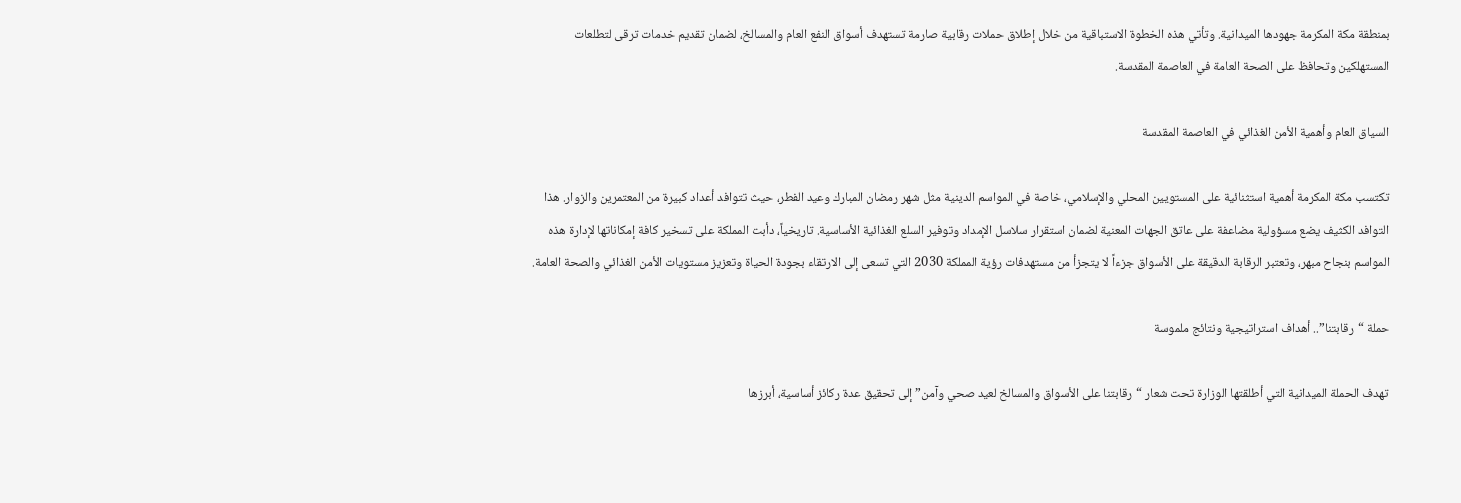بمنطقة مكة المكرمة جهودها الميدانية. وتأتي هذه الخطوة الاستباقية من خلال إطلاق حملات رقابية صارمة تستهدف أسواق النفع العام والمسالخ، لضمان تقديم خدمات ترقى لتطلعات المستهلكين وتحافظ على الصحة العامة في العاصمة المقدسة.

السياق العام وأهمية الأمن الغذائي في العاصمة المقدسة

تكتسب مكة المكرمة أهمية استثنائية على المستويين المحلي والإسلامي، خاصة في المواسم الدينية مثل شهر رمضان المبارك وعيد الفطر، حيث تتوافد أعداد كبيرة من المعتمرين والزوار. هذا التوافد الكثيف يضع مسؤولية مضاعفة على عاتق الجهات المعنية لضمان استقرار سلاسل الإمداد وتوفير السلع الغذائية الأساسية. تاريخياً، دأبت المملكة على تسخير كافة إمكاناتها لإدارة هذه المواسم بنجاح مبهر، وتعتبر الرقابة الدقيقة على الأسواق جزءاً لا يتجزأ من مستهدفات رؤية المملكة 2030 التي تسعى إلى الارتقاء بجودة الحياة وتعزيز مستويات الأمن الغذائي والصحة العامة.

حملة “رقابتنا”.. أهداف استراتيجية ونتائج ملموسة

تهدف الحملة الميدانية التي أطلقتها الوزارة تحت شعار “رقابتنا على الأسواق والمسالخ لعيد صحي وآمن” إلى تحقيق عدة ركائز أساسية، أبرزها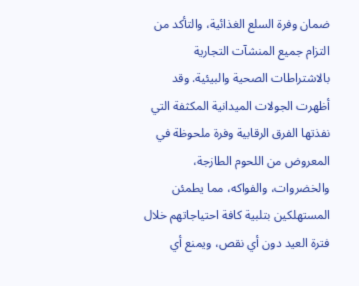ضمان وفرة السلع الغذائية، والتأكد من التزام جميع المنشآت التجارية بالاشتراطات الصحية والبيئية. وقد أظهرت الجولات الميدانية المكثفة التي نفذتها الفرق الرقابية وفرة ملحوظة في المعروض من اللحوم الطازجة، والخضروات، والفواكه، مما يطمئن المستهلكين بتلبية كافة احتياجاتهم خلال فترة العيد دون أي نقص، ويمنع أي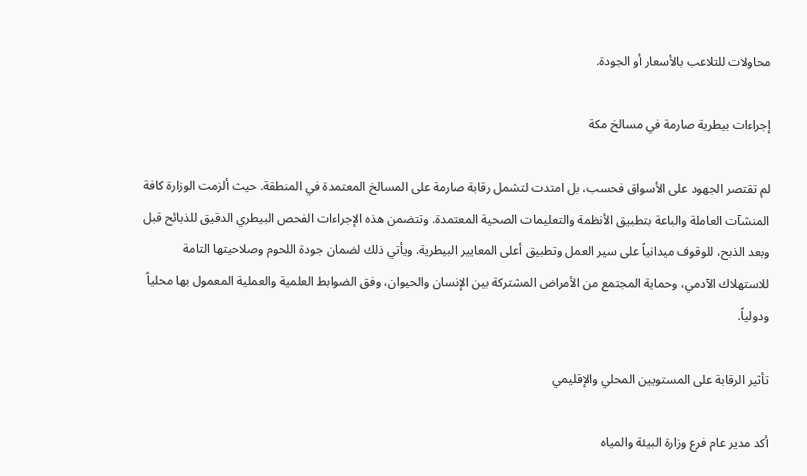محاولات للتلاعب بالأسعار أو الجودة.

إجراءات بيطرية صارمة في مسالخ مكة

لم تقتصر الجهود على الأسواق فحسب، بل امتدت لتشمل رقابة صارمة على المسالخ المعتمدة في المنطقة. حيث ألزمت الوزارة كافة المنشآت العاملة والباعة بتطبيق الأنظمة والتعليمات الصحية المعتمدة. وتتضمن هذه الإجراءات الفحص البيطري الدقيق للذبائح قبل وبعد الذبح، للوقوف ميدانياً على سير العمل وتطبيق أعلى المعايير البيطرية. ويأتي ذلك لضمان جودة اللحوم وصلاحيتها التامة للاستهلاك الآدمي، وحماية المجتمع من الأمراض المشتركة بين الإنسان والحيوان، وفق الضوابط العلمية والعملية المعمول بها محلياً ودولياً.

تأثير الرقابة على المستويين المحلي والإقليمي

أكد مدير عام فرع وزارة البيئة والمياه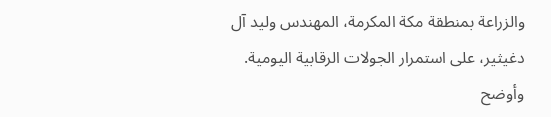والزراعة بمنطقة مكة المكرمة، المهندس وليد آل دغيثير، على استمرار الجولات الرقابية اليومية. وأوضح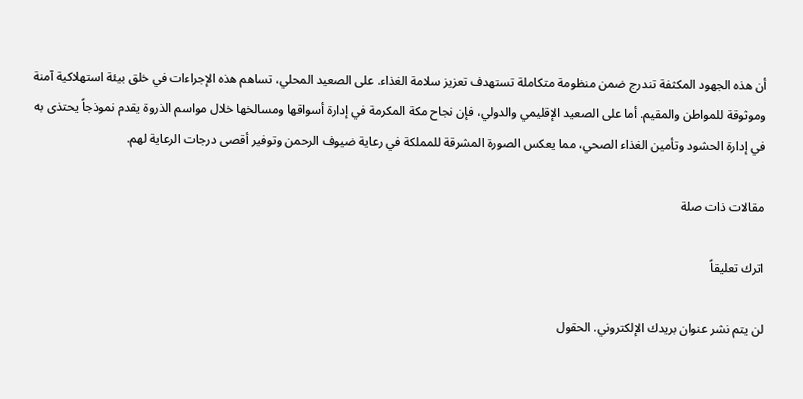أن هذه الجهود المكثفة تندرج ضمن منظومة متكاملة تستهدف تعزيز سلامة الغذاء. على الصعيد المحلي، تساهم هذه الإجراءات في خلق بيئة استهلاكية آمنة وموثوقة للمواطن والمقيم. أما على الصعيد الإقليمي والدولي، فإن نجاح مكة المكرمة في إدارة أسواقها ومسالخها خلال مواسم الذروة يقدم نموذجاً يحتذى به في إدارة الحشود وتأمين الغذاء الصحي، مما يعكس الصورة المشرقة للمملكة في رعاية ضيوف الرحمن وتوفير أقصى درجات الرعاية لهم.

مقالات ذات صلة

اترك تعليقاً

لن يتم نشر عنوان بريدك الإلكتروني. الحقول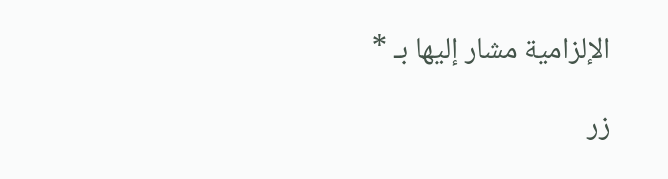الإلزامية مشار إليها بـ *

زر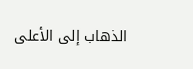الذهاب إلى الأعلى